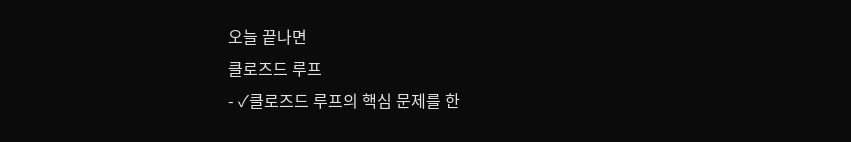오늘 끝나면
클로즈드 루프
- ✓클로즈드 루프의 핵심 문제를 한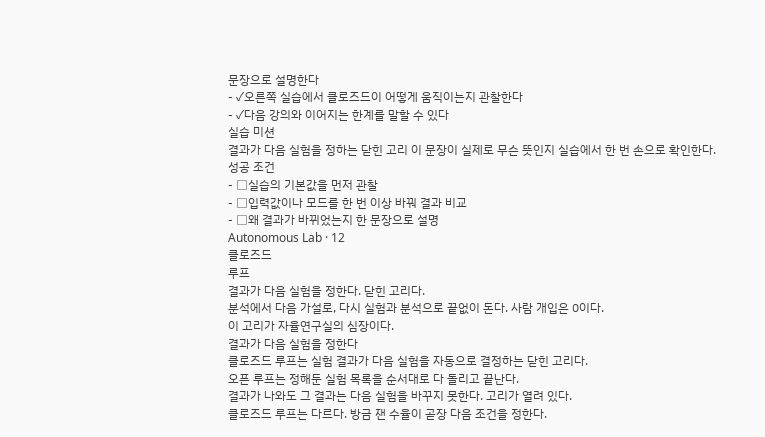문장으로 설명한다
- ✓오른쪽 실습에서 클로즈드이 어떻게 움직이는지 관찰한다
- ✓다음 강의와 이어지는 한계를 말할 수 있다
실습 미션
결과가 다음 실험을 정하는 닫힌 고리 이 문장이 실제로 무슨 뜻인지 실습에서 한 번 손으로 확인한다.
성공 조건
- □실습의 기본값을 먼저 관찰
- □입력값이나 모드를 한 번 이상 바꿔 결과 비교
- □왜 결과가 바뀌었는지 한 문장으로 설명
Autonomous Lab · 12
클로즈드
루프
결과가 다음 실험을 정한다. 닫힌 고리다.
분석에서 다음 가설로, 다시 실험과 분석으로 끝없이 돈다. 사람 개입은 0이다.
이 고리가 자율연구실의 심장이다.
결과가 다음 실험을 정한다
클로즈드 루프는 실험 결과가 다음 실험을 자동으로 결정하는 닫힌 고리다.
오픈 루프는 정해둔 실험 목록을 순서대로 다 돌리고 끝난다.
결과가 나와도 그 결과는 다음 실험을 바꾸지 못한다. 고리가 열려 있다.
클로즈드 루프는 다르다. 방금 잰 수율이 곧장 다음 조건을 정한다.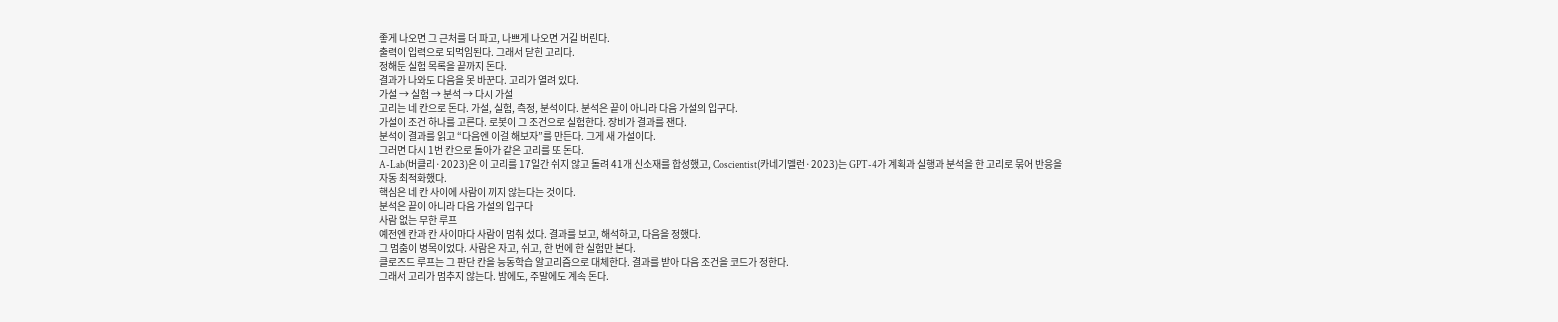좋게 나오면 그 근처를 더 파고, 나쁘게 나오면 거길 버린다.
출력이 입력으로 되먹임된다. 그래서 닫힌 고리다.
정해둔 실험 목록을 끝까지 돈다.
결과가 나와도 다음을 못 바꾼다. 고리가 열려 있다.
가설 → 실험 → 분석 → 다시 가설
고리는 네 칸으로 돈다. 가설, 실험, 측정, 분석이다. 분석은 끝이 아니라 다음 가설의 입구다.
가설이 조건 하나를 고른다. 로봇이 그 조건으로 실험한다. 장비가 결과를 잰다.
분석이 결과를 읽고 “다음엔 이걸 해보자”를 만든다. 그게 새 가설이다.
그러면 다시 1번 칸으로 돌아가 같은 고리를 또 돈다.
A-Lab(버클리·2023)은 이 고리를 17일간 쉬지 않고 돌려 41개 신소재를 합성했고, Coscientist(카네기멜런·2023)는 GPT-4가 계획과 실행과 분석을 한 고리로 묶어 반응을 자동 최적화했다.
핵심은 네 칸 사이에 사람이 끼지 않는다는 것이다.
분석은 끝이 아니라 다음 가설의 입구다
사람 없는 무한 루프
예전엔 칸과 칸 사이마다 사람이 멈춰 섰다. 결과를 보고, 해석하고, 다음을 정했다.
그 멈춤이 병목이었다. 사람은 자고, 쉬고, 한 번에 한 실험만 본다.
클로즈드 루프는 그 판단 칸을 능동학습 알고리즘으로 대체한다. 결과를 받아 다음 조건을 코드가 정한다.
그래서 고리가 멈추지 않는다. 밤에도, 주말에도 계속 돈다.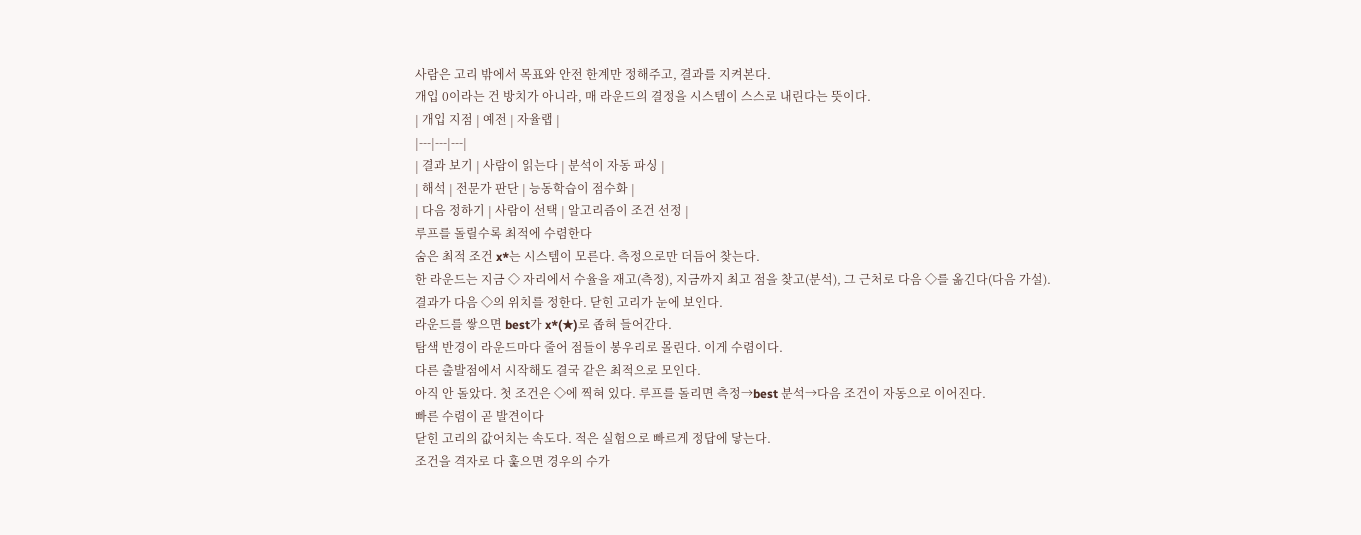사람은 고리 밖에서 목표와 안전 한계만 정해주고, 결과를 지켜본다.
개입 0이라는 건 방치가 아니라, 매 라운드의 결정을 시스템이 스스로 내린다는 뜻이다.
| 개입 지점 | 예전 | 자율랩 |
|---|---|---|
| 결과 보기 | 사람이 읽는다 | 분석이 자동 파싱 |
| 해석 | 전문가 판단 | 능동학습이 점수화 |
| 다음 정하기 | 사람이 선택 | 알고리즘이 조건 선정 |
루프를 돌릴수록 최적에 수렴한다
숨은 최적 조건 x*는 시스템이 모른다. 측정으로만 더듬어 찾는다.
한 라운드는 지금 ◇ 자리에서 수율을 재고(측정), 지금까지 최고 점을 찾고(분석), 그 근처로 다음 ◇를 옮긴다(다음 가설).
결과가 다음 ◇의 위치를 정한다. 닫힌 고리가 눈에 보인다.
라운드를 쌓으면 best가 x*(★)로 좁혀 들어간다.
탐색 반경이 라운드마다 줄어 점들이 봉우리로 몰린다. 이게 수렴이다.
다른 출발점에서 시작해도 결국 같은 최적으로 모인다.
아직 안 돌았다. 첫 조건은 ◇에 찍혀 있다. 루프를 돌리면 측정→best 분석→다음 조건이 자동으로 이어진다.
빠른 수렴이 곧 발견이다
닫힌 고리의 값어치는 속도다. 적은 실험으로 빠르게 정답에 닿는다.
조건을 격자로 다 훑으면 경우의 수가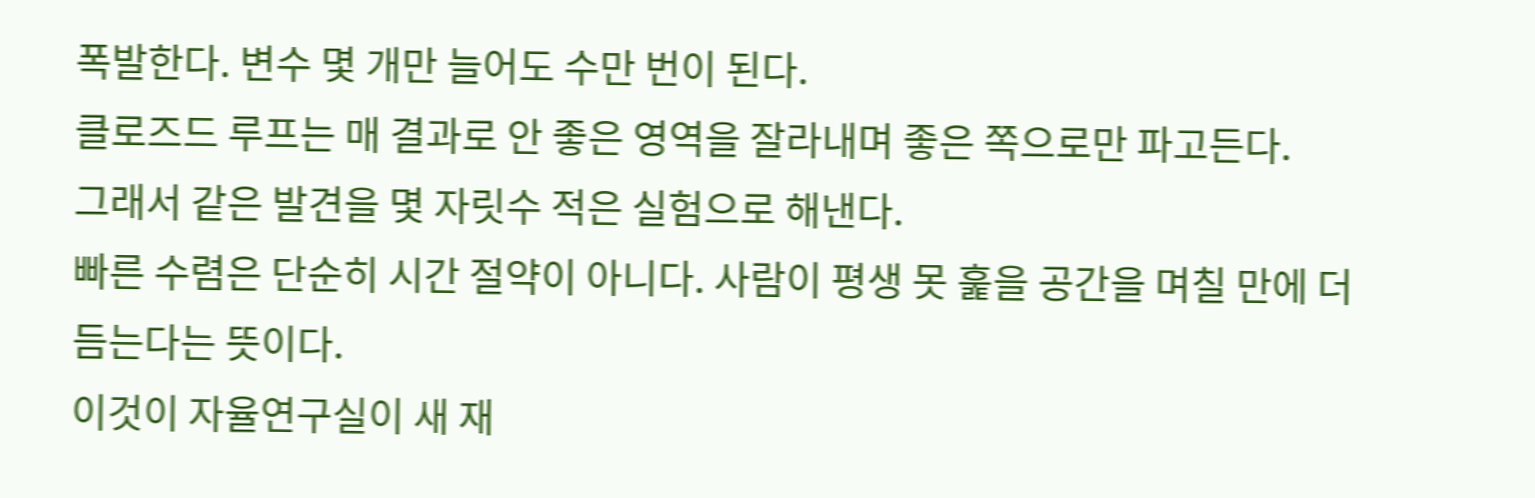폭발한다. 변수 몇 개만 늘어도 수만 번이 된다.
클로즈드 루프는 매 결과로 안 좋은 영역을 잘라내며 좋은 쪽으로만 파고든다.
그래서 같은 발견을 몇 자릿수 적은 실험으로 해낸다.
빠른 수렴은 단순히 시간 절약이 아니다. 사람이 평생 못 훑을 공간을 며칠 만에 더듬는다는 뜻이다.
이것이 자율연구실이 새 재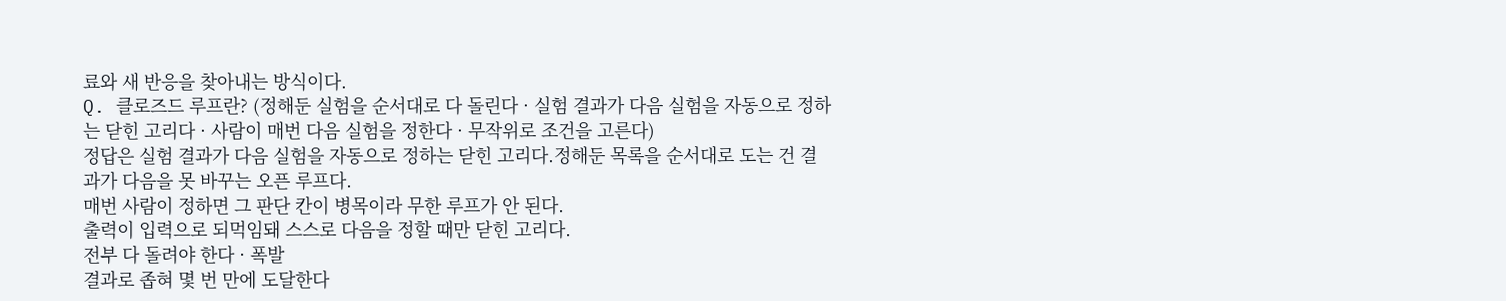료와 새 반응을 찾아내는 방식이다.
Q. 클로즈드 루프란? (정해둔 실험을 순서대로 다 돌린다 · 실험 결과가 다음 실험을 자동으로 정하는 닫힌 고리다 · 사람이 매번 다음 실험을 정한다 · 무작위로 조건을 고른다)
정답은 실험 결과가 다음 실험을 자동으로 정하는 닫힌 고리다.정해둔 목록을 순서대로 도는 건 결과가 다음을 못 바꾸는 오픈 루프다.
매번 사람이 정하면 그 판단 칸이 병목이라 무한 루프가 안 된다.
출력이 입력으로 되먹임돼 스스로 다음을 정할 때만 닫힌 고리다.
전부 다 돌려야 한다 · 폭발
결과로 좁혀 몇 번 만에 도달한다